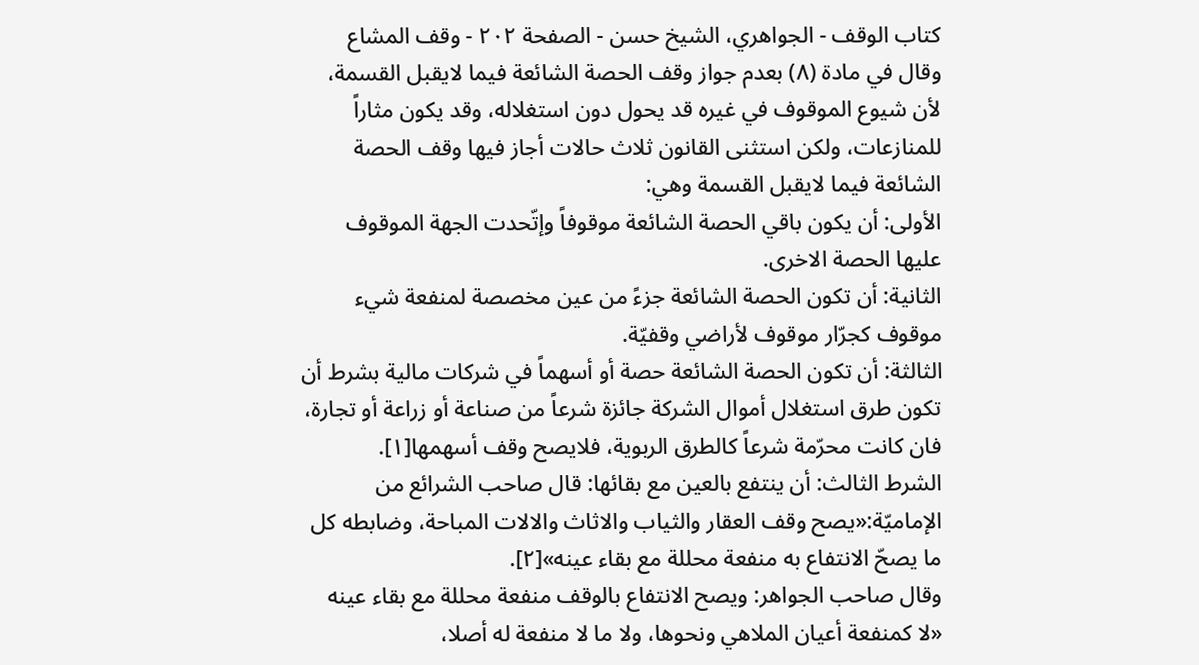کتاب الوقف - الجواهري، الشيخ حسن - الصفحة ٢٠٢ - وقف المشاع
وقال في مادة (٨) بعدم جواز وقف الحصة الشائعة فيما لايقبل القسمة، لأن شيوع الموقوف في غيره قد يحول دون استغلاله، وقد يكون مثاراً للمنازعات، ولكن استثنى القانون ثلاث حالات أجاز فيها وقف الحصة الشائعة فيما لايقبل القسمة وهي:
الأولى: أن يكون باقي الحصة الشائعة موقوفاً وإتّحدت الجهة الموقوف عليها الحصة الاخرى.
الثانية: أن تكون الحصة الشائعة جزءً من عين مخصصة لمنفعة شيء موقوف كجرّار موقوف لأراضي وقفيّة.
الثالثة: أن تكون الحصة الشائعة حصة أو أسهماً في شركات مالية بشرط أن تكون طرق استغلال أموال الشركة جائزة شرعاً من صناعة أو زراعة أو تجارة، فان كانت محرّمة شرعاً كالطرق الربوية، فلايصح وقف أسهمها[١].
الشرط الثالث: أن ينتفع بالعين مع بقائها: قال صاحب الشرائع من الإماميّة:«يصح وقف العقار والثياب والاثاث والالات المباحة، وضابطه كل ما يصحّ الانتفاع به منفعة محللة مع بقاء عينه»[٢].
وقال صاحب الجواهر: ويصح الانتفاع بالوقف منفعة محللة مع بقاء عينه «لا كمنفعة أعيان الملاهي ونحوها، ولا ما لا منفعة له أصلا،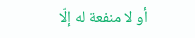أو لا منفعة له إلّا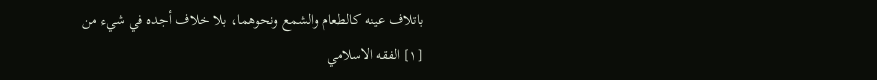باتلاف عينه كالطعام والشمع ونحوهما، بلا خلاف أجده في شيء من
[١] الفقه الاسلامي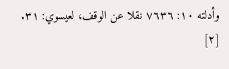وأدلته ١٠: ٧٦٣٦ نقلا عن الوقف، لعيسوي: ٣١.
[٢]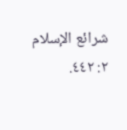شرائع الإسلام ٢: ٤٤٢.